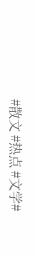#散文 #热点 #文学#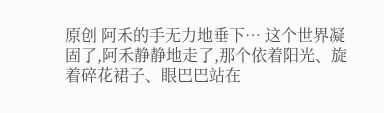原创 阿禾的手无力地垂下… 这个世界凝固了,阿禾静静地走了,那个依着阳光、旋着碎花裙子、眼巴巴站在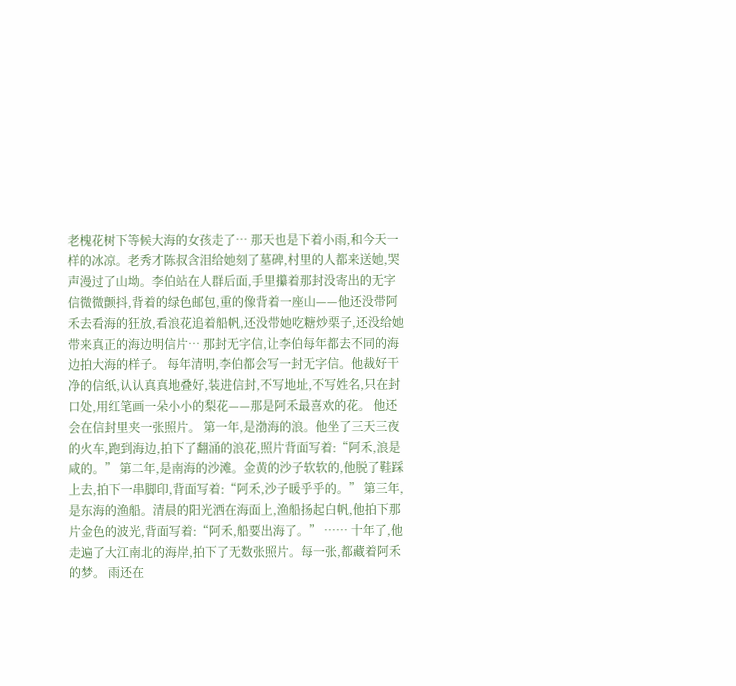老槐花树下等候大海的女孩走了… 那天也是下着小雨,和今天一样的冰凉。老秀才陈叔含泪给她刻了墓碑,村里的人都来送她,哭声漫过了山坳。李伯站在人群后面,手里攥着那封没寄出的无字信微微颤抖,背着的绿色邮包,重的像背着一座山——他还没带阿禾去看海的狂放,看浪花追着船帆,还没带她吃糖炒栗子,还没给她带来真正的海边明信片… 那封无字信,让李伯每年都去不同的海边拍大海的样子。 每年清明,李伯都会写一封无字信。他裁好干净的信纸,认认真真地叠好,装进信封,不写地址,不写姓名,只在封口处,用红笔画一朵小小的梨花——那是阿禾最喜欢的花。 他还会在信封里夹一张照片。 第一年,是渤海的浪。他坐了三天三夜的火车,跑到海边,拍下了翻涌的浪花,照片背面写着:“阿禾,浪是咸的。” 第二年,是南海的沙滩。金黄的沙子软软的,他脱了鞋踩上去,拍下一串脚印,背面写着:“阿禾,沙子暖乎乎的。” 第三年,是东海的渔船。清晨的阳光洒在海面上,渔船扬起白帆,他拍下那片金色的波光,背面写着:“阿禾,船要出海了。” …… 十年了,他走遍了大江南北的海岸,拍下了无数张照片。每一张,都藏着阿禾的梦。 雨还在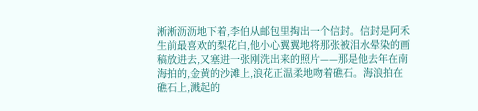淅淅沥沥地下着,李伯从邮包里掏出一个信封。信封是阿禾生前最喜欢的梨花白,他小心翼翼地将那张被泪水晕染的画稿放进去,又塞进一张刚洗出来的照片——那是他去年在南海拍的,金黄的沙滩上,浪花正温柔地吻着礁石。海浪拍在礁石上,溅起的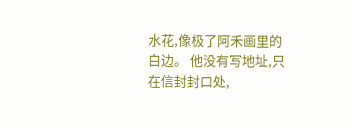水花,像极了阿禾画里的白边。 他没有写地址,只在信封封口处,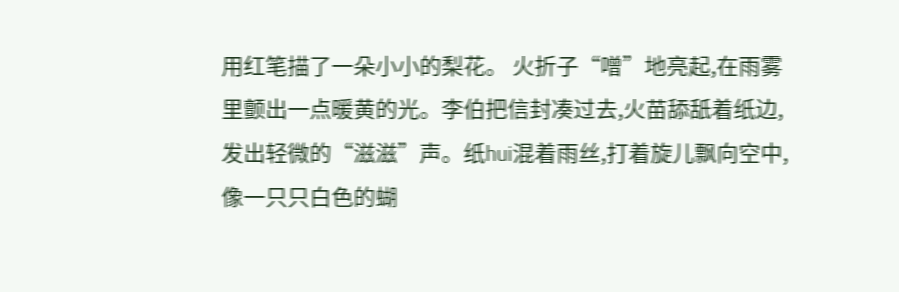用红笔描了一朵小小的梨花。 火折子“噌”地亮起,在雨雾里颤出一点暖黄的光。李伯把信封凑过去,火苗舔舐着纸边,发出轻微的“滋滋”声。纸hui混着雨丝,打着旋儿飘向空中,像一只只白色的蝴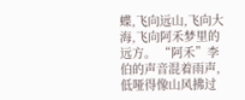蝶,飞向远山,飞向大海,飞向阿禾梦里的远方。 “阿禾”李伯的声音混着雨声,低哑得像山风拂过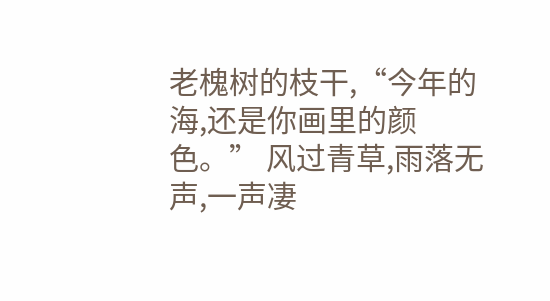老槐树的枝干,“今年的海,还是你画里的颜色。” 风过青草,雨落无声,一声凄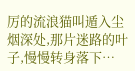厉的流浪猫叫遁入尘烟深处,那片迷路的叶子,慢慢转身落下…